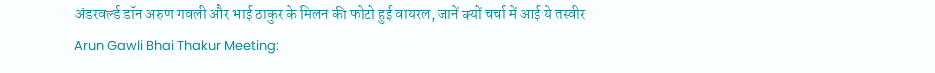अंडरवर्ल्ड डॉन अरुण गवली और भाई ठाकुर के मिलन की फोटो हुई वायरल, जानें क्यों चर्चा में आई ये तस्वीर
Arun Gawli Bhai Thakur Meeting: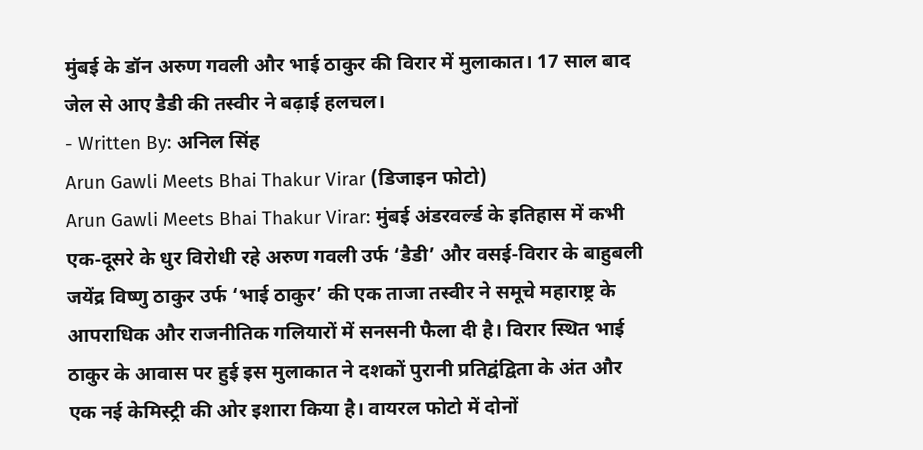मुंबई के डॉन अरुण गवली और भाई ठाकुर की विरार में मुलाकात। 17 साल बाद जेल से आए डैडी की तस्वीर ने बढ़ाई हलचल।
- Written By: अनिल सिंह
Arun Gawli Meets Bhai Thakur Virar (डिजाइन फोटो)
Arun Gawli Meets Bhai Thakur Virar: मुंबई अंडरवर्ल्ड के इतिहास में कभी एक-दूसरे के धुर विरोधी रहे अरुण गवली उर्फ ‘डैडी’ और वसई-विरार के बाहुबली जयेंद्र विष्णु ठाकुर उर्फ ‘भाई ठाकुर’ की एक ताजा तस्वीर ने समूचे महाराष्ट्र के आपराधिक और राजनीतिक गलियारों में सनसनी फैला दी है। विरार स्थित भाई ठाकुर के आवास पर हुई इस मुलाकात ने दशकों पुरानी प्रतिद्वंद्विता के अंत और एक नई केमिस्ट्री की ओर इशारा किया है। वायरल फोटो में दोनों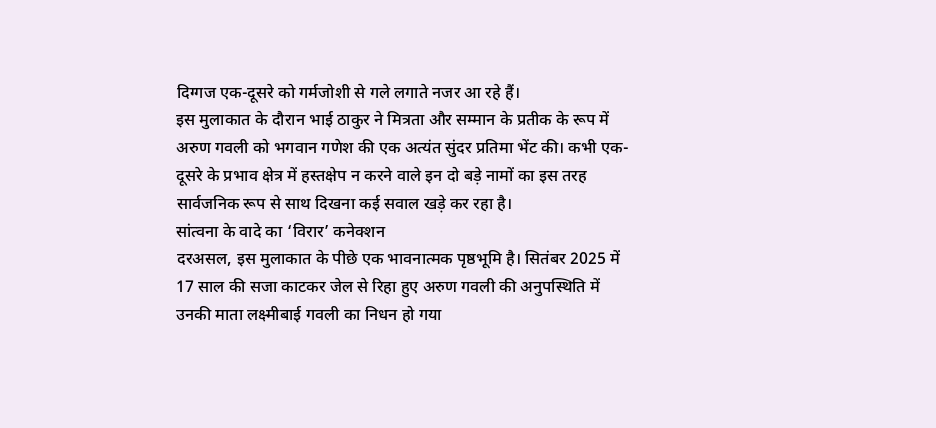दिग्गज एक-दूसरे को गर्मजोशी से गले लगाते नजर आ रहे हैं।
इस मुलाकात के दौरान भाई ठाकुर ने मित्रता और सम्मान के प्रतीक के रूप में अरुण गवली को भगवान गणेश की एक अत्यंत सुंदर प्रतिमा भेंट की। कभी एक-दूसरे के प्रभाव क्षेत्र में हस्तक्षेप न करने वाले इन दो बड़े नामों का इस तरह सार्वजनिक रूप से साथ दिखना कई सवाल खड़े कर रहा है।
सांत्वना के वादे का ‘विरार’ कनेक्शन
दरअसल, इस मुलाकात के पीछे एक भावनात्मक पृष्ठभूमि है। सितंबर 2025 में 17 साल की सजा काटकर जेल से रिहा हुए अरुण गवली की अनुपस्थिति में उनकी माता लक्ष्मीबाई गवली का निधन हो गया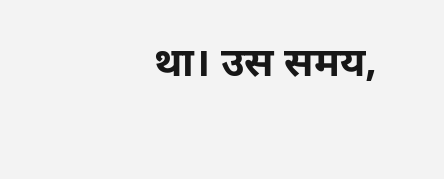था। उस समय,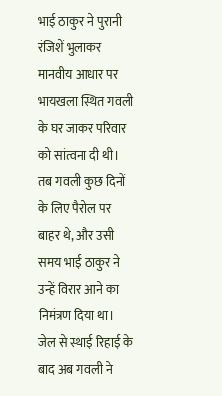भाई ठाकुर ने पुरानी रंजिशें भुलाकर मानवीय आधार पर भायखला स्थित गवली के घर जाकर परिवार को सांत्वना दी थी। तब गवली कुछ दिनों के लिए पैरोल पर बाहर थे, और उसी समय भाई ठाकुर ने उन्हें विरार आने का निमंत्रण दिया था। जेल से स्थाई रिहाई के बाद अब गवली ने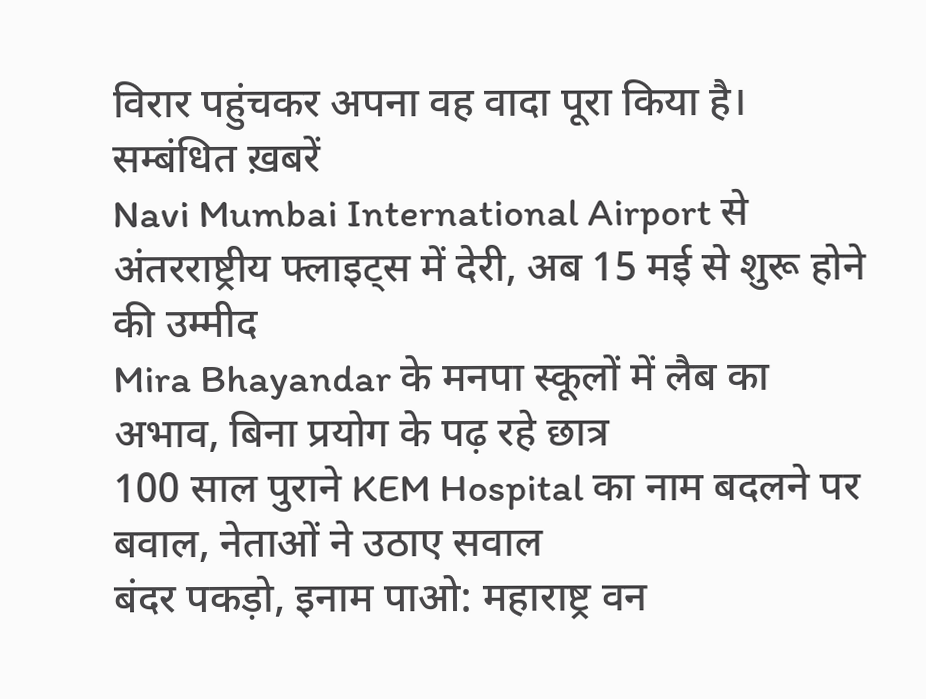विरार पहुंचकर अपना वह वादा पूरा किया है।
सम्बंधित ख़बरें
Navi Mumbai International Airport से अंतरराष्ट्रीय फ्लाइट्स में देरी, अब 15 मई से शुरू होने की उम्मीद
Mira Bhayandar के मनपा स्कूलों में लैब का अभाव, बिना प्रयोग के पढ़ रहे छात्र
100 साल पुराने KEM Hospital का नाम बदलने पर बवाल, नेताओं ने उठाए सवाल
बंदर पकड़ो, इनाम पाओ: महाराष्ट्र वन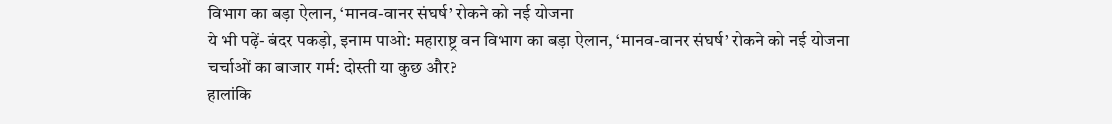विभाग का बड़ा ऐलान, ‘मानव-वानर संघर्ष’ रोकने को नई योजना
ये भी पढ़ें- बंदर पकड़ो, इनाम पाओ: महाराष्ट्र वन विभाग का बड़ा ऐलान, ‘मानव-वानर संघर्ष’ रोकने को नई योजना
चर्चाओं का बाजार गर्म: दोस्ती या कुछ और?
हालांकि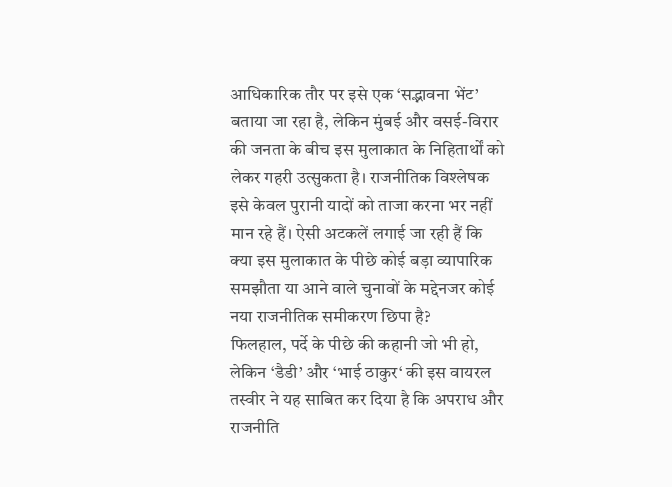आधिकारिक तौर पर इसे एक ‘सद्भावना भेंट’ बताया जा रहा है, लेकिन मुंबई और वसई-विरार की जनता के बीच इस मुलाकात के निहितार्थों को लेकर गहरी उत्सुकता है। राजनीतिक विश्लेषक इसे केवल पुरानी यादों को ताजा करना भर नहीं मान रहे हैं। ऐसी अटकलें लगाई जा रही हैं कि क्या इस मुलाकात के पीछे कोई बड़ा व्यापारिक समझौता या आने वाले चुनावों के मद्देनजर कोई नया राजनीतिक समीकरण छिपा है?
फिलहाल, पर्दे के पीछे की कहानी जो भी हो, लेकिन ‘डैडी’ और ‘भाई ठाकुर‘ की इस वायरल तस्वीर ने यह साबित कर दिया है कि अपराध और राजनीति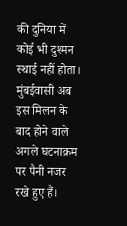की दुनिया में कोई भी दुश्मन स्थाई नहीं होता। मुंबईवासी अब इस मिलन के बाद होने वाले अगले घटनाक्रम पर पैनी नजर रखे हुए हैं।